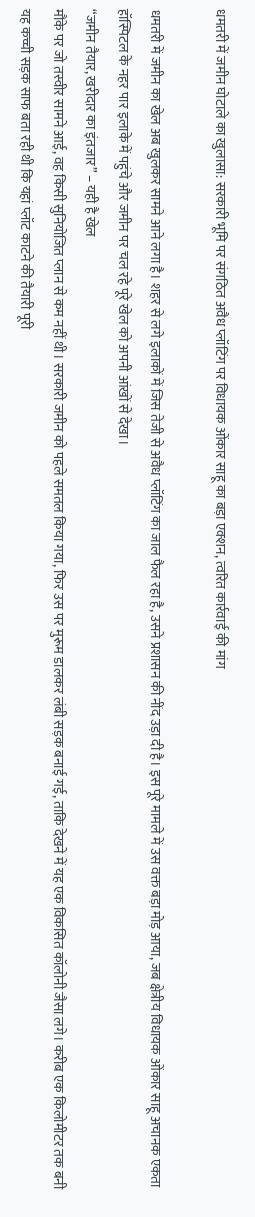धमतरी में जमीन घोटाले का खुलासा: सरकारी भूमि पर संगठित अवैध प्लॉटिंग पर विधायक ओंकार साहू का बड़ा एक्शन, त्वरित कार्रवाई की मांग

धमतरी में जमीन का खेल अब खुलकर सामने आने लगा है। शहर से लगे इलाकों में जिस तेजी से अवैध प्लॉटिंग का जाल फैल रहा है, उसने प्रशासन की नींद उड़ा दी है। इस पूरे मामले में उस वक्त बड़ा मोड़ आया, जब क्षेत्रीय विधायक ओंकार साहू अचानक एकता हॉस्पिटल के नहर पार इलाके में पहुंचे और जमीन पर चल रहे पूरे खेल को अपनी आंखों से देखा।
“जमीन तैयार, खरीदार का इंतजार” – यही है खेल
मौके पर जो तस्वीर सामने आई, वह किसी सुनियोजित प्लान से कम नहीं थी। सरकारी जमीन को पहले समतल किया गया, फिर उस पर मुरूम डालकर लंबी सड़क बनाई गई, ताकि देखने में यह एक विकसित कॉलोनी जैसा लगे। करीब एक किलोमीटर तक बनी यह कच्ची सड़क साफ बता रही थी कि यहां प्लॉट काटने की तैयारी पूरी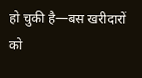हो चुकी है—बस खरीदारों को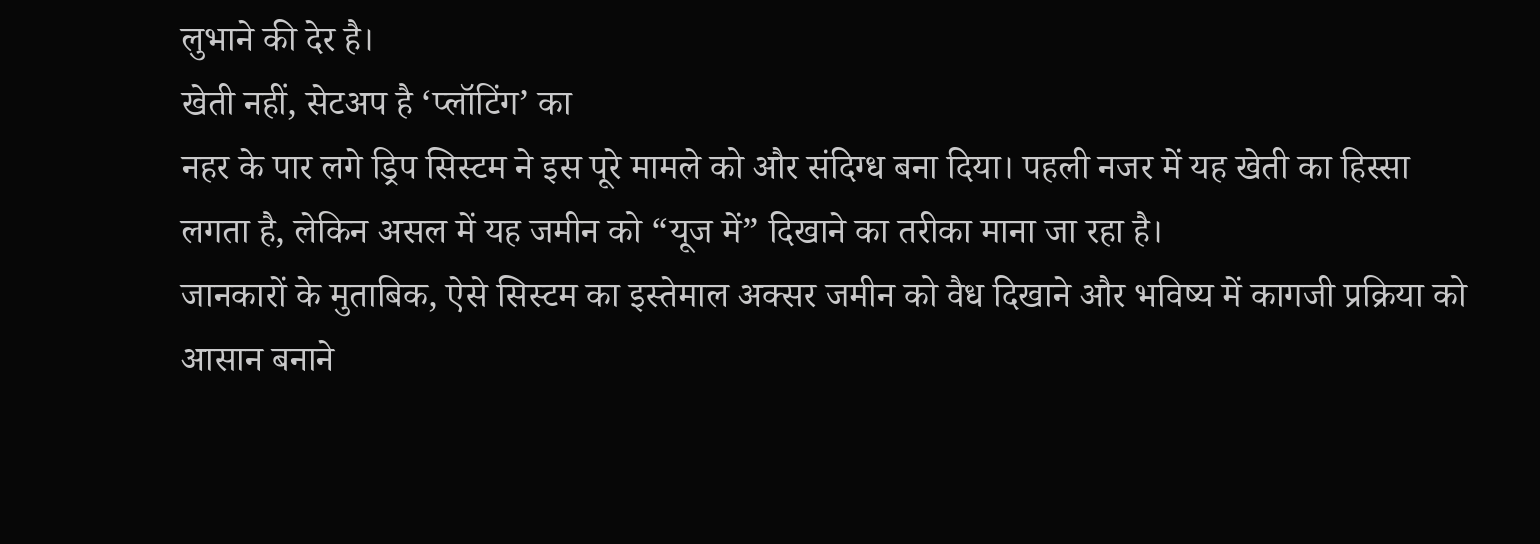लुभाने की देर है।
खेती नहीं, सेटअप है ‘प्लॉटिंग’ का
नहर के पार लगे ड्रिप सिस्टम ने इस पूरे मामले को और संदिग्ध बना दिया। पहली नजर में यह खेती का हिस्सा लगता है, लेकिन असल में यह जमीन को “यूज में” दिखाने का तरीका माना जा रहा है।
जानकारों के मुताबिक, ऐसे सिस्टम का इस्तेमाल अक्सर जमीन को वैध दिखाने और भविष्य में कागजी प्रक्रिया को आसान बनाने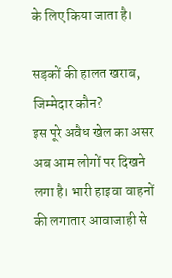के लिए किया जाता है।

सड़कों की हालत खराब, जिम्मेदार कौन?
इस पूरे अवैध खेल का असर अब आम लोगों पर दिखने लगा है। भारी हाइवा वाहनों की लगातार आवाजाही से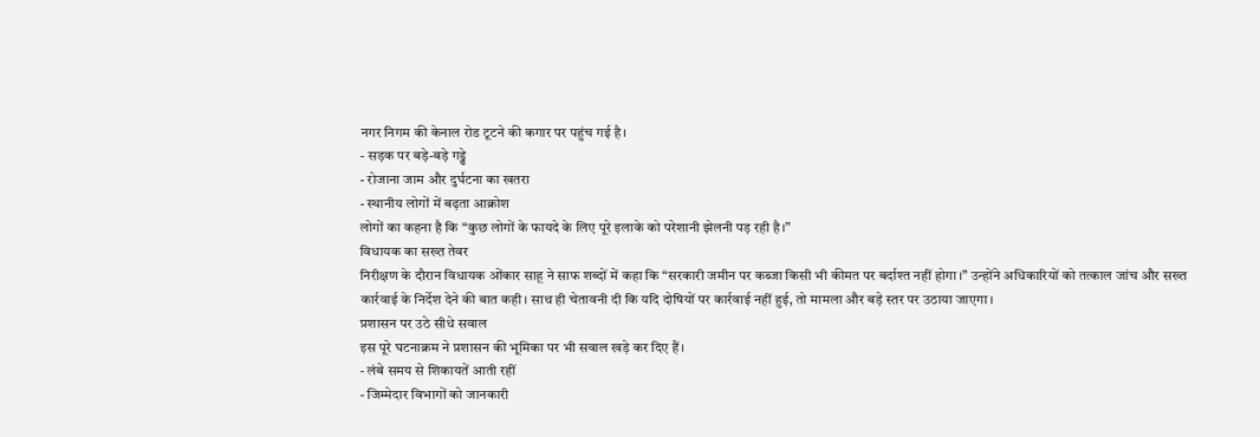नगर निगम की केनाल रोड टूटने की कगार पर पहुंच गई है।
- सड़क पर बड़े-बड़े गड्ढे
- रोजाना जाम और दुर्घटना का खतरा
- स्थानीय लोगों में बढ़ता आक्रोश
लोगों का कहना है कि “कुछ लोगों के फायदे के लिए पूरे इलाके को परेशानी झेलनी पड़ रही है।”
विधायक का सख्त तेवर
निरीक्षण के दौरान विधायक ओंकार साहू ने साफ शब्दों में कहा कि “सरकारी जमीन पर कब्जा किसी भी कीमत पर बर्दाश्त नहीं होगा।” उन्होंने अधिकारियों को तत्काल जांच और सख्त कार्रवाई के निर्देश देने की बात कही। साथ ही चेतावनी दी कि यदि दोषियों पर कार्रवाई नहीं हुई, तो मामला और बड़े स्तर पर उठाया जाएगा।
प्रशासन पर उठे सीधे सवाल
इस पूरे घटनाक्रम ने प्रशासन की भूमिका पर भी सवाल खड़े कर दिए हैं।
- लंबे समय से शिकायतें आती रहीं
- जिम्मेदार विभागों को जानकारी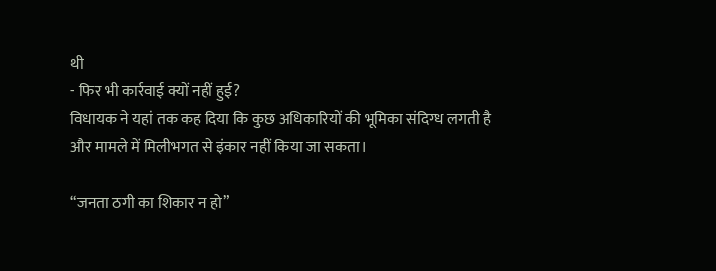थी
- फिर भी कार्रवाई क्यों नहीं हुई?
विधायक ने यहां तक कह दिया कि कुछ अधिकारियों की भूमिका संदिग्ध लगती है और मामले में मिलीभगत से इंकार नहीं किया जा सकता।

“जनता ठगी का शिकार न हो”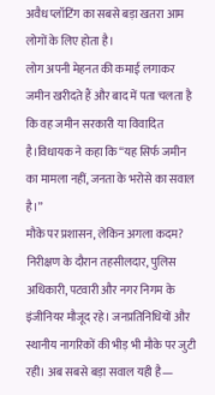अवैध प्लॉटिंग का सबसे बड़ा खतरा आम लोगों के लिए होता है।
लोग अपनी मेहनत की कमाई लगाकर जमीन खरीदते हैं और बाद में पता चलता है कि वह जमीन सरकारी या विवादित है।विधायक ने कहा कि “यह सिर्फ जमीन का मामला नहीं, जनता के भरोसे का सवाल है।”
मौके पर प्रशासन, लेकिन अगला कदम?
निरीक्षण के दौरान तहसीलदार, पुलिस अधिकारी, पटवारी और नगर निगम के इंजीनियर मौजूद रहे। जनप्रतिनिधियों और स्थानीय नागरिकों की भीड़ भी मौके पर जुटी रही। अब सबसे बड़ा सवाल यही है—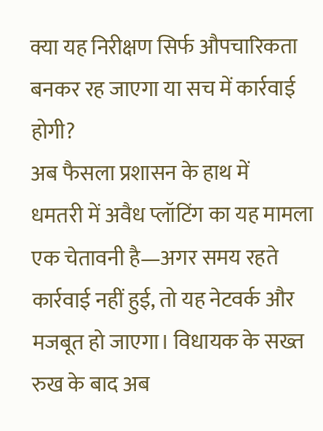क्या यह निरीक्षण सिर्फ औपचारिकता बनकर रह जाएगा या सच में कार्रवाई होगी?
अब फैसला प्रशासन के हाथ में
धमतरी में अवैध प्लॉटिंग का यह मामला एक चेतावनी है—अगर समय रहते कार्रवाई नहीं हुई, तो यह नेटवर्क और मजबूत हो जाएगा। विधायक के सख्त रुख के बाद अब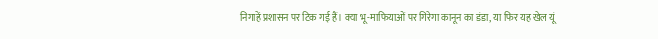निगाहें प्रशासन पर टिक गई हैं। क्या भू-माफियाओं पर गिरेगा कानून का डंडा, या फिर यह खेल यूं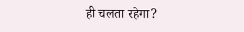ही चलता रहेगा?